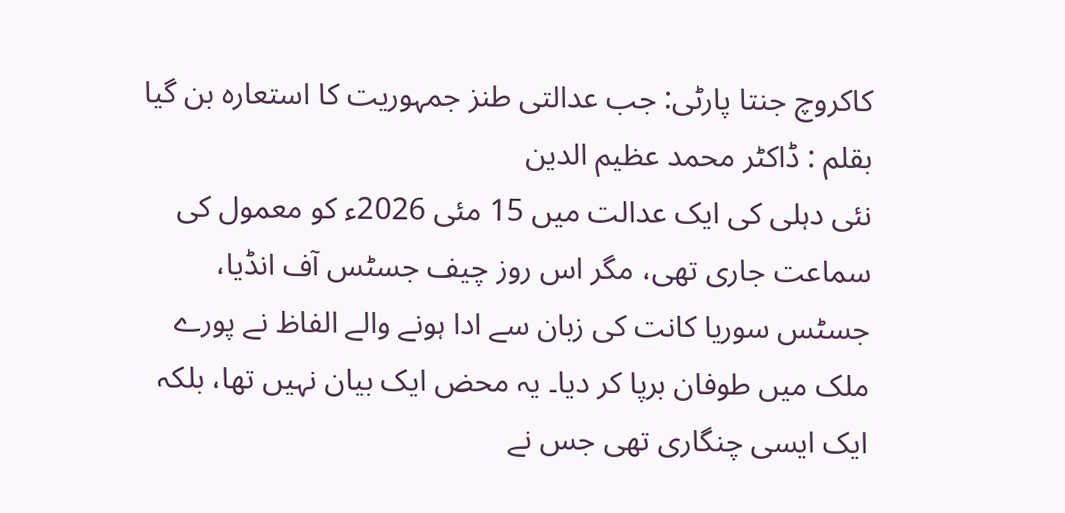کاکروچ جنتا پارٹی: جب عدالتی طنز جمہوریت کا استعارہ بن گیا
بقلم : ڈاکٹر محمد عظیم الدین
نئی دہلی کی ایک عدالت میں 15 مئی 2026ء کو معمول کی سماعت جاری تھی، مگر اس روز چیف جسٹس آف انڈیا، جسٹس سوریا کانت کی زبان سے ادا ہونے والے الفاظ نے پورے ملک میں طوفان برپا کر دیا۔ یہ محض ایک بیان نہیں تھا، بلکہ ایک ایسی چنگاری تھی جس نے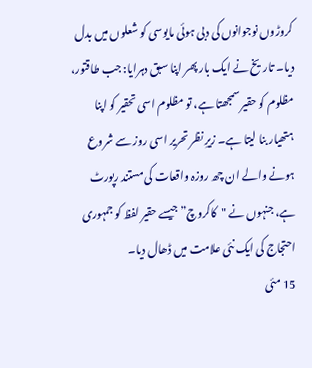کروڑوں نوجوانوں کی دبی ہوئی مایوسی کو شعلوں میں بدل دیا۔ تاریخ نے ایک بار پھر اپنا سبق دہرایا: جب طاقتور، مظلوم کو حقیر سمجھتا ہے، تو مظلوم اسی تحقیر کو اپنا ہتھیار بنا لیتا ہے۔ زیرِ نظر تحریر اسی روز سے شروع ہونے والے ان چھ روزہ واقعات کی مستند رپورٹ ہے، جنہوں نے "کاکروچ” جیسے حقیر لفظ کو جمہوری احتجاج کی ایک نئی علامت میں ڈھال دیا۔
15 مئی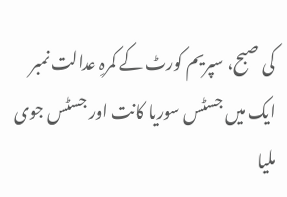کی صبح، سپریم کورٹ کے کمرہِ عدالت نمبر ایک میں جسٹس سوریا کانت اور جسٹس جوی ملیا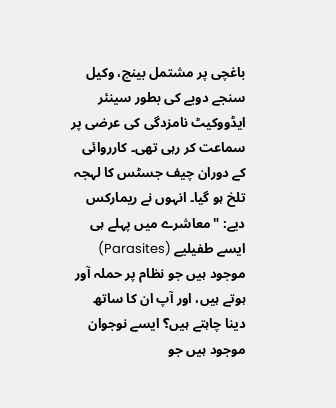باغچی پر مشتمل بینچ، وکیل سنجے دوبے کی بطور سینئر ایڈووکیٹ نامزدگی کی عرضی پر سماعت کر رہی تھی۔ کارروائی کے دوران چیف جسٹس کا لہجہ تلخ ہو گیا۔ انہوں نے ریمارکس دیے: "معاشرے میں پہلے ہی ایسے طفیلیے (Parasites) موجود ہیں جو نظام پر حملہ آور ہوتے ہیں، اور آپ ان کا ساتھ دینا چاہتے ہیں؟ ایسے نوجوان موجود ہیں جو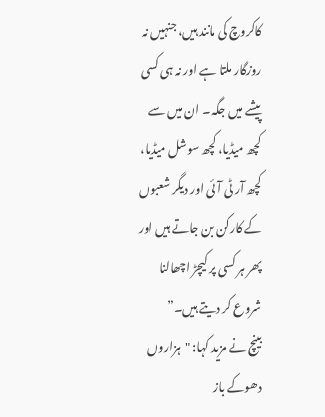کاکروچ کی مانند ہیں، جنہیں نہ روزگار ملتا ہے اور نہ ہی کسی پیشے میں جگہ۔ ان میں سے کچھ میڈیا، کچھ سوشل میڈیا، کچھ آر ٹی آئی اور دیگر شعبوں کے کارکن بن جاتے ہیں اور پھر ہر کسی پر کیچڑ اچھالنا شروع کر دیتے ہیں۔”
بینچ نے مزید کہا: "ہزاروں دھوکے باز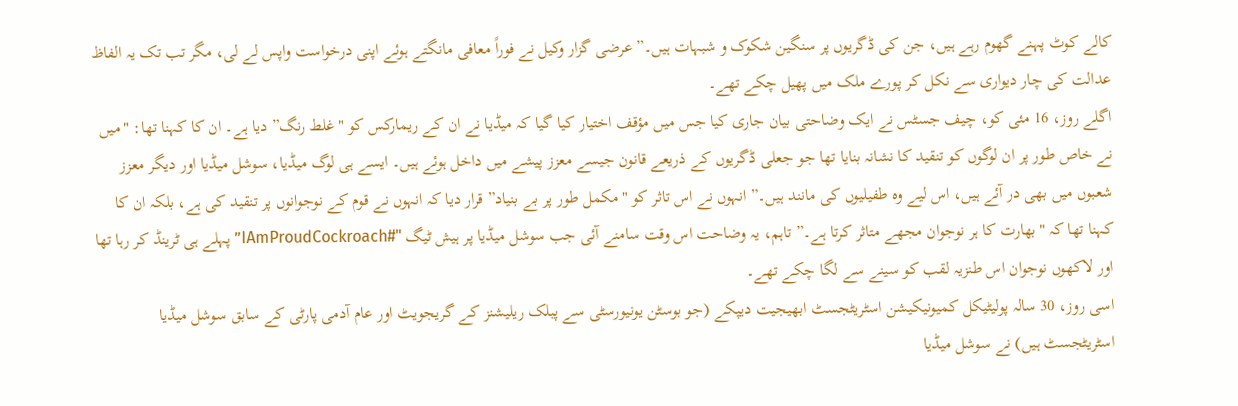کالے کوٹ پہنے گھوم رہے ہیں، جن کی ڈگریوں پر سنگین شکوک و شبہات ہیں۔” عرضی گزار وکیل نے فوراً معافی مانگتے ہوئے اپنی درخواست واپس لے لی، مگر تب تک یہ الفاظ عدالت کی چار دیواری سے نکل کر پورے ملک میں پھیل چکے تھے۔
اگلے روز، 16 مئی کو، چیف جسٹس نے ایک وضاحتی بیان جاری کیا جس میں مؤقف اختیار کیا گیا کہ میڈیا نے ان کے ریمارکس کو "غلط رنگ” دیا ہے۔ ان کا کہنا تھا: "میں نے خاص طور پر ان لوگوں کو تنقید کا نشانہ بنایا تھا جو جعلی ڈگریوں کے ذریعے قانون جیسے معزز پیشے میں داخل ہوئے ہیں۔ ایسے ہی لوگ میڈیا، سوشل میڈیا اور دیگر معزز شعبوں میں بھی در آئے ہیں، اس لیے وہ طفیلیوں کی مانند ہیں۔” انہوں نے اس تاثر کو "مکمل طور پر بے بنیاد” قرار دیا کہ انہوں نے قوم کے نوجوانوں پر تنقید کی ہے، بلکہ ان کا کہنا تھا کہ "بھارت کا ہر نوجوان مجھے متاثر کرتا ہے۔” تاہم، یہ وضاحت اس وقت سامنے آئی جب سوشل میڈیا پر ہیش ٹیگ "#IAmProudCockroach” پہلے ہی ٹرینڈ کر رہا تھا اور لاکھوں نوجوان اس طنزیہ لقب کو سینے سے لگا چکے تھے۔
اسی روز، 30 سالہ پولیٹیکل کمیونیکیشن اسٹریٹجسٹ ابھیجیت دیپکے (جو بوسٹن یونیورسٹی سے پبلک ریلیشنز کے گریجویٹ اور عام آدمی پارٹی کے سابق سوشل میڈیا اسٹریٹجسٹ ہیں) نے سوشل میڈیا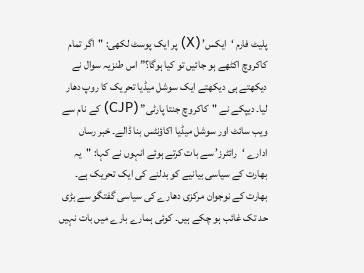پلیٹ فارم ‘ایکس’ (X) پر ایک پوسٹ لکھی: "اگر تمام کاکروچ اکٹھے ہو جائیں تو کیا ہوگا؟” اس طنزیہ سوال نے دیکھتے ہی دیکھتے ایک سوشل میڈیا تحریک کا روپ دھار لیا۔ دیپکے نے "کاکروچ جنتا پارٹی” (CJP) کے نام سے ویب سائٹ اور سوشل میڈیا اکاؤنٹس بنا ڈالے۔ خبر رساں ادارے ‘رائٹرز’ سے بات کرتے ہوئے انہوں نے کہا: "یہ بھارت کے سیاسی بیانیے کو بدلنے کی ایک تحریک ہے۔ بھارت کے نوجوان مرکزی دھارے کی سیاسی گفتگو سے بڑی حد تک غائب ہو چکے ہیں۔ کوئی ہمارے بارے میں بات نہیں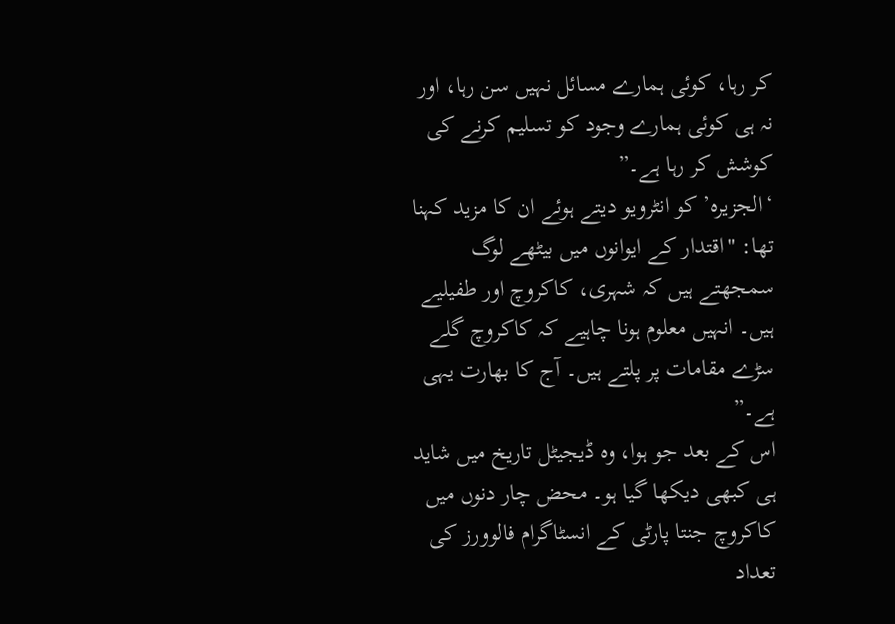کر رہا، کوئی ہمارے مسائل نہیں سن رہا، اور نہ ہی کوئی ہمارے وجود کو تسلیم کرنے کی کوشش کر رہا ہے۔”
‘الجزیرہ’ کو انٹرویو دیتے ہوئے ان کا مزید کہنا تھا: "اقتدار کے ایوانوں میں بیٹھے لوگ سمجھتے ہیں کہ شہری، کاکروچ اور طفیلیے ہیں۔ انہیں معلوم ہونا چاہیے کہ کاکروچ گلے سڑے مقامات پر پلتے ہیں۔ آج کا بھارت یہی ہے۔”
اس کے بعد جو ہوا، وہ ڈیجیٹل تاریخ میں شاید ہی کبھی دیکھا گیا ہو۔ محض چار دنوں میں کاکروچ جنتا پارٹی کے انسٹاگرام فالوورز کی تعداد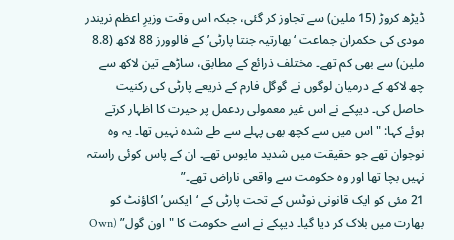ڈیڑھ کروڑ (15 ملین) سے تجاوز کر گئی، جبکہ اس وقت وزیرِ اعظم نریندر مودی کی حکمران جماعت ‘بھارتیہ جنتا پارٹی’ کے فالوورز 88 لاکھ (8.8 ملین) سے بھی کم تھے۔ مختلف ذرائع کے مطابق، ساڑھے تین لاکھ سے چھ لاکھ کے درمیان لوگوں نے گوگل فارم کے ذریعے پارٹی کی رکنیت حاصل کی۔ دیپکے نے اس غیر معمولی ردعمل پر حیرت کا اظہار کرتے ہوئے کہا: "اس میں سے کچھ بھی پہلے سے طے شدہ نہیں تھا۔ یہ وہ نوجوان تھے جو حقیقت میں شدید مایوس تھے۔ ان کے پاس کوئی راستہ نہیں بچا تھا اور وہ حکومت سے واقعی ناراض تھے۔”
21 مئی کو ایک قانونی نوٹس کے تحت پارٹی کے ‘ایکس’ اکاؤنٹ کو بھارت میں بلاک کر دیا گیا۔ دیپکے نے اسے حکومت کا "اون گول” (Own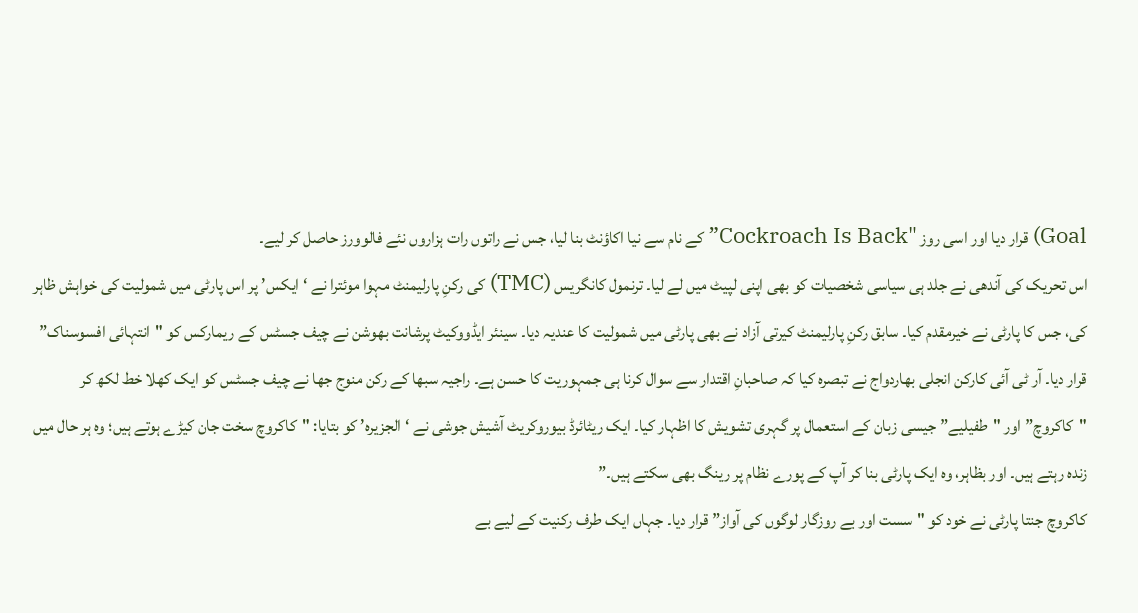Goal) قرار دیا اور اسی روز "Cockroach Is Back” کے نام سے نیا اکاؤنٹ بنا لیا، جس نے راتوں رات ہزاروں نئے فالوورز حاصل کر لیے۔
اس تحریک کی آندھی نے جلد ہی سیاسی شخصیات کو بھی اپنی لپیٹ میں لے لیا۔ ترنمول کانگریس (TMC) کی رکنِ پارلیمنٹ مہوا موئترا نے ‘ایکس’ پر اس پارٹی میں شمولیت کی خواہش ظاہر کی، جس کا پارٹی نے خیرمقدم کیا۔ سابق رکنِ پارلیمنٹ کیرتی آزاد نے بھی پارٹی میں شمولیت کا عندیہ دیا۔ سینئر ایڈووکیٹ پرشانت بھوشن نے چیف جسٹس کے ریمارکس کو "انتہائی افسوسناک” قرار دیا۔ آر ٹی آئی کارکن انجلی بھاردواج نے تبصرہ کیا کہ صاحبانِ اقتدار سے سوال کرنا ہی جمہوریت کا حسن ہے۔ راجیہ سبھا کے رکن منوج جھا نے چیف جسٹس کو ایک کھلا خط لکھ کر "کاکروچ” اور "طفیلیے” جیسی زبان کے استعمال پر گہری تشویش کا اظہار کیا۔ ایک ریٹائرڈ بیوروکریٹ آشیش جوشی نے ‘الجزیرہ’ کو بتایا: "کاکروچ سخت جان کیڑے ہوتے ہیں؛ وہ ہر حال میں زندہ رہتے ہیں۔ اور بظاہر، وہ ایک پارٹی بنا کر آپ کے پورے نظام پر رینگ بھی سکتے ہیں۔”
کاکروچ جنتا پارٹی نے خود کو "سست اور بے روزگار لوگوں کی آواز” قرار دیا۔ جہاں ایک طرف رکنیت کے لیے بے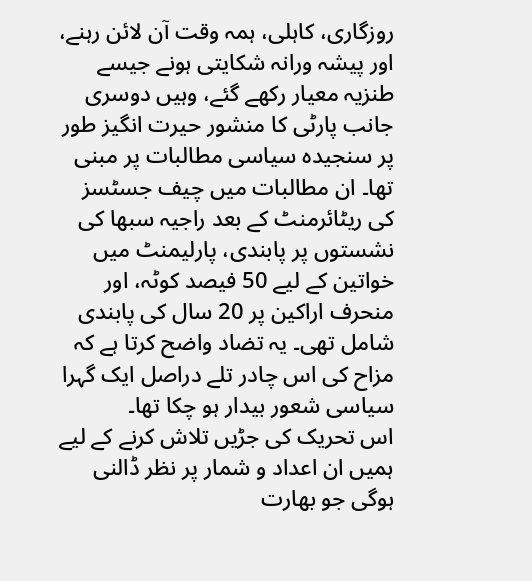روزگاری، کاہلی، ہمہ وقت آن لائن رہنے، اور پیشہ ورانہ شکایتی ہونے جیسے طنزیہ معیار رکھے گئے، وہیں دوسری جانب پارٹی کا منشور حیرت انگیز طور پر سنجیدہ سیاسی مطالبات پر مبنی تھا۔ ان مطالبات میں چیف جسٹسز کی ریٹائرمنٹ کے بعد راجیہ سبھا کی نشستوں پر پابندی، پارلیمنٹ میں خواتین کے لیے 50 فیصد کوٹہ، اور منحرف اراکین پر 20 سال کی پابندی شامل تھی۔ یہ تضاد واضح کرتا ہے کہ مزاح کی اس چادر تلے دراصل ایک گہرا سیاسی شعور بیدار ہو چکا تھا۔
اس تحریک کی جڑیں تلاش کرنے کے لیے ہمیں ان اعداد و شمار پر نظر ڈالنی ہوگی جو بھارت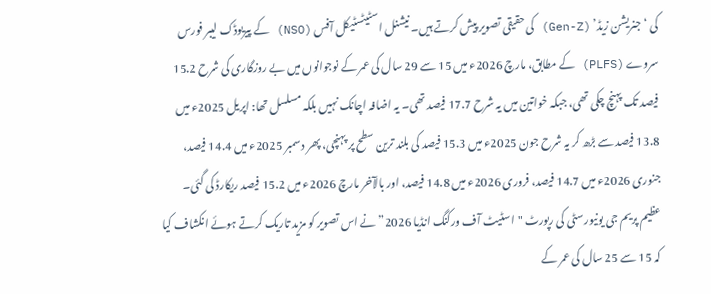کی ‘جنریشن زیڈ’ (Gen-Z) کی حقیقی تصویر پیش کرتے ہیں۔ نیشنل اسٹیٹسٹیکل آفس (NSO) کے پیریوڈک لیبر فورس سروے (PLFS) کے مطابق، مارچ 2026ء میں 15 سے 29 سال کی عمر کے نوجوانوں میں بے روزگاری کی شرح 15.2 فیصد تک پہنچ چکی تھی، جبکہ خواتین میں یہ شرح 17.7 فیصد تھی۔ یہ اضافہ اچانک نہیں بلکہ مسلسل تھا: اپریل 2025ء میں 13.8 فیصد سے بڑھ کر یہ شرح جون 2025ء میں 15.3 فیصد کی بلند ترین سطح پر پہنچی، پھر دسمبر 2025ء میں 14.4 فیصد، جنوری 2026ء میں 14.7 فیصد، فروری 2026ء میں 14.8 فیصد، اور بالآخر مارچ 2026ء میں 15.2 فیصد ریکارڈ کی گئی۔
عظیم پریم جی یونیورسٹی کی رپورٹ "اسٹیٹ آف ورکنگ انڈیا 2026” نے اس تصویر کو مزید تاریک کرتے ہوئے انکشاف کیا کہ 15 سے 25 سال کی عمر کے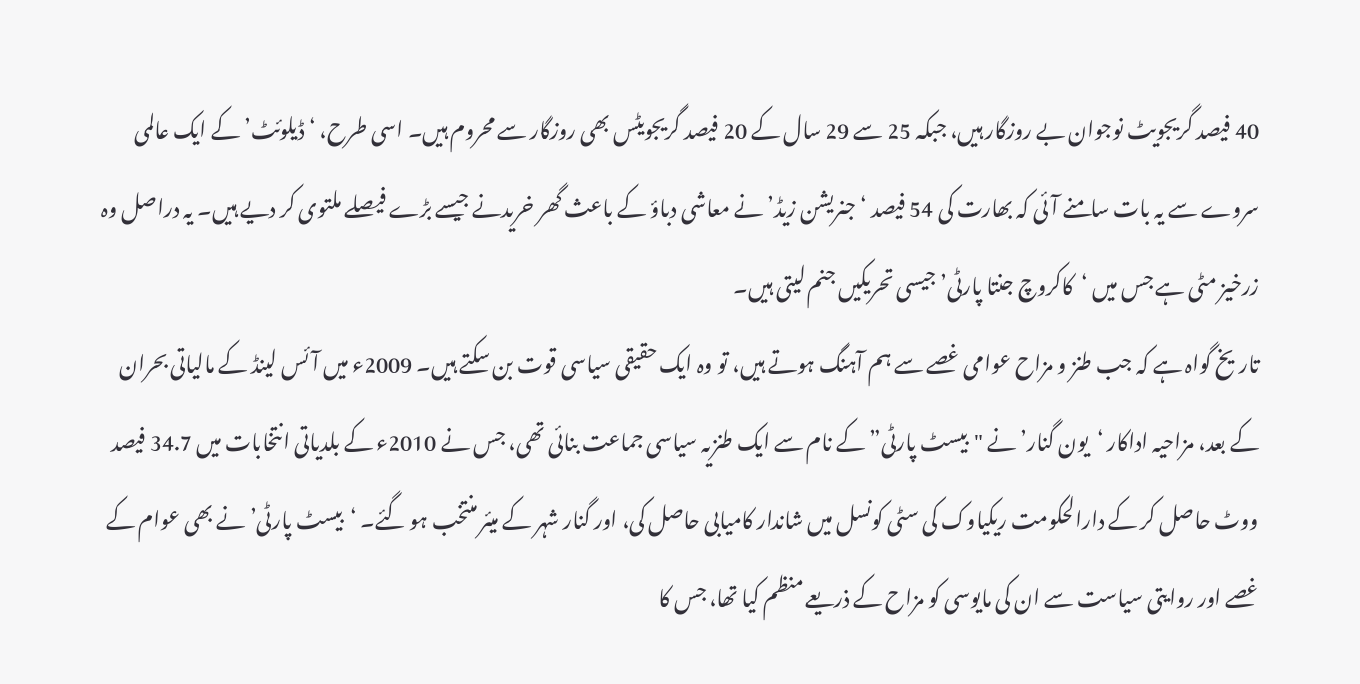40 فیصد گریجویٹ نوجوان بے روزگار ہیں، جبکہ 25 سے 29 سال کے 20 فیصد گریجویٹس بھی روزگار سے محروم ہیں۔ اسی طرح، ‘ڈیلوئٹ’ کے ایک عالمی سروے سے یہ بات سامنے آئی کہ بھارت کی 54 فیصد ‘جنریشن زیڈ’ نے معاشی دباؤ کے باعث گھر خریدنے جیسے بڑے فیصلے ملتوی کر دیے ہیں۔ یہ دراصل وہ زرخیز مٹی ہے جس میں ‘کاکروچ جنتا پارٹی’ جیسی تحریکیں جنم لیتی ہیں۔
تاریخ گواہ ہے کہ جب طنز و مزاح عوامی غصے سے ہم آہنگ ہوتے ہیں، تو وہ ایک حقیقی سیاسی قوت بن سکتے ہیں۔ 2009ء میں آئس لینڈ کے مالیاتی بحران کے بعد، مزاحیہ اداکار ‘یون گنار’ نے "بیسٹ پارٹی” کے نام سے ایک طنزیہ سیاسی جماعت بنائی تھی، جس نے 2010ء کے بلدیاتی انتخابات میں 34.7 فیصد ووٹ حاصل کر کے دارالحکومت ریکیاوک کی سٹی کونسل میں شاندار کامیابی حاصل کی، اور گنار شہر کے میئر منتخب ہو گئے۔ ‘بیسٹ پارٹی’ نے بھی عوام کے غصے اور روایتی سیاست سے ان کی مایوسی کو مزاح کے ذریعے منظم کیا تھا، جس کا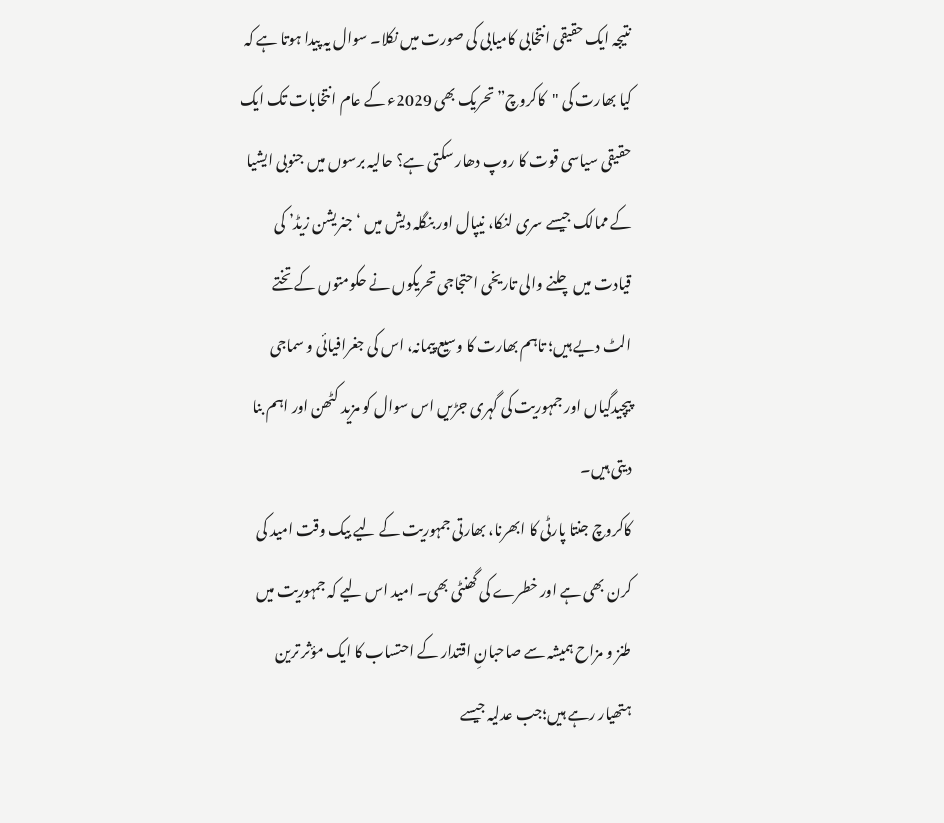نتیجہ ایک حقیقی انتخابی کامیابی کی صورت میں نکلا۔ سوال یہ پیدا ہوتا ہے کہ کیا بھارت کی "کاکروچ” تحریک بھی 2029ء کے عام انتخابات تک ایک حقیقی سیاسی قوت کا روپ دھار سکتی ہے؟ حالیہ برسوں میں جنوبی ایشیا کے ممالک جیسے سری لنکا، نیپال اور بنگلہ دیش میں ‘جنریشن زیڈ’ کی قیادت میں چلنے والی تاریخی احتجاجی تحریکوں نے حکومتوں کے تختے الٹ دیے ہیں؛ تاہم بھارت کا وسیع پیمانہ، اس کی جغرافیائی و سماجی پیچیدگیاں اور جمہوریت کی گہری جڑیں اس سوال کو مزید کٹھن اور اہم بنا دیتی ہیں۔
کاکروچ جنتا پارٹی کا ابھرنا، بھارتی جمہوریت کے لیے بیک وقت امید کی کرن بھی ہے اور خطرے کی گھنٹی بھی۔ امید اس لیے کہ جمہوریت میں طنز و مزاح ہمیشہ سے صاحبانِ اقتدار کے احتساب کا ایک مؤثر ترین ہتھیار رہے ہیں؛جب عدلیہ جیسے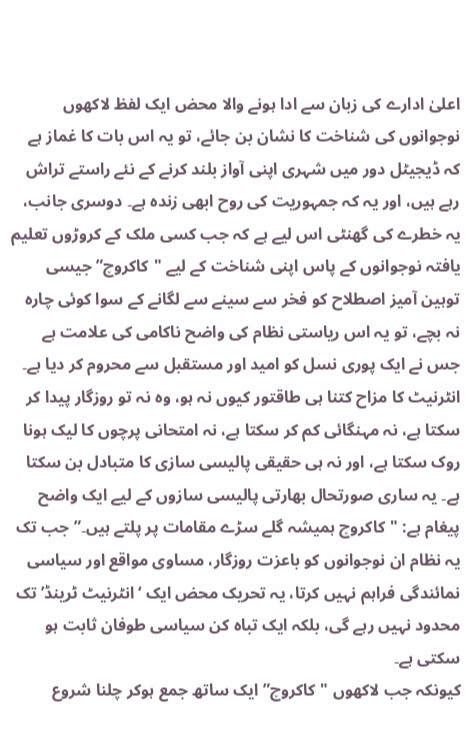اعلیٰ ادارے کی زبان سے ادا ہونے والا محض ایک لفظ لاکھوں نوجوانوں کی شناخت کا نشان بن جائے، تو یہ اس بات کا غماز ہے کہ ڈیجیٹل دور میں شہری اپنی آواز بلند کرنے کے نئے راستے تراش رہے ہیں، اور یہ کہ جمہوریت کی روح ابھی زندہ ہے۔ دوسری جانب، یہ خطرے کی گھنٹی اس لیے ہے کہ جب کسی ملک کے کروڑوں تعلیم یافتہ نوجوانوں کے پاس اپنی شناخت کے لیے "کاکروچ” جیسی توہین آمیز اصطلاح کو فخر سے سینے سے لگانے کے سوا کوئی چارہ نہ بچے، تو یہ اس ریاستی نظام کی واضح ناکامی کی علامت ہے جس نے ایک پوری نسل کو امید اور مستقبل سے محروم کر دیا ہے۔
انٹرنیٹ کا مزاح کتنا ہی طاقتور کیوں نہ ہو، وہ نہ تو روزگار پیدا کر سکتا ہے، نہ مہنگائی کم کر سکتا ہے، نہ امتحانی پرچوں کا لیک ہونا روک سکتا ہے، اور نہ ہی حقیقی پالیسی سازی کا متبادل بن سکتا ہے۔ یہ ساری صورتحال بھارتی پالیسی سازوں کے لیے ایک واضح پیغام ہے: "کاکروچ ہمیشہ گلے سڑے مقامات پر پلتے ہیں۔” جب تک یہ نظام ان نوجوانوں کو باعزت روزگار، مساوی مواقع اور سیاسی نمائندگی فراہم نہیں کرتا، یہ تحریک محض ایک ‘انٹرنیٹ ٹرینڈ’ تک محدود نہیں رہے گی، بلکہ ایک تباہ کن سیاسی طوفان ثابت ہو سکتی ہے۔
کیونکہ جب لاکھوں "کاکروچ” ایک ساتھ جمع ہوکر چلنا شروع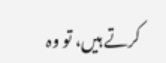کرتے ہیں، تو وہ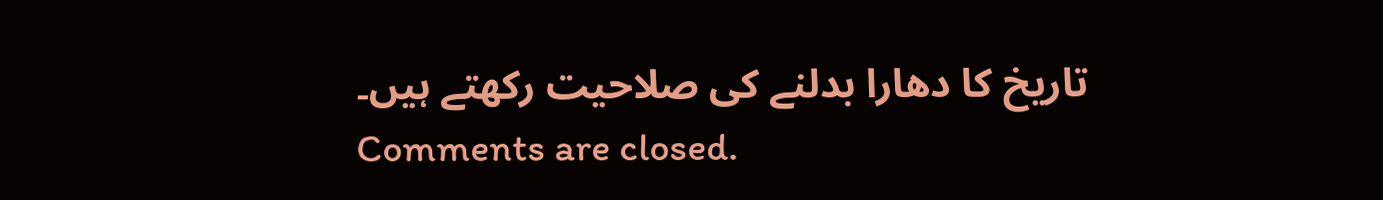تاریخ کا دھارا بدلنے کی صلاحیت رکھتے ہیں۔
Comments are closed.